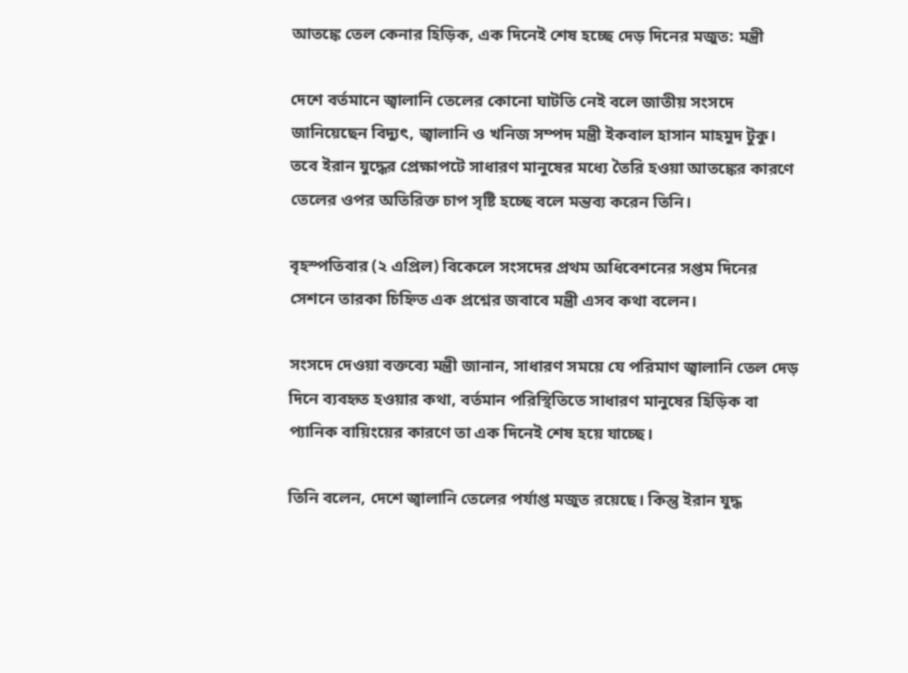আতঙ্কে তেল কেনার হিড়িক, এক দিনেই শেষ হচ্ছে দেড় দিনের মজুত: মন্ত্রী

দেশে বর্তমানে জ্বালানি তেলের কোনো ঘাটতি নেই বলে জাতীয় সংসদে জানিয়েছেন বিদ্যুৎ, জ্বালানি ও খনিজ সম্পদ মন্ত্রী ইকবাল হাসান মাহমুদ টুকু। তবে ইরান যুদ্ধের প্রেক্ষাপটে সাধারণ মানুষের মধ্যে তৈরি হওয়া আতঙ্কের কারণে তেলের ওপর অতিরিক্ত চাপ সৃষ্টি হচ্ছে বলে মন্তব্য করেন তিনি।

বৃহস্পতিবার (২ এপ্রিল) বিকেলে সংসদের প্রথম অধিবেশনের সপ্তম দিনের সেশনে তারকা চিহ্নিত এক প্রশ্নের জবাবে মন্ত্রী এসব কথা বলেন।

সংসদে দেওয়া বক্তব্যে মন্ত্রী জানান, সাধারণ সময়ে যে পরিমাণ জ্বালানি তেল দেড় দিনে ব্যবহৃত হওয়ার কথা, বর্তমান পরিস্থিতিতে সাধারণ মানুষের হিড়িক বা প্যানিক বায়িংয়ের কারণে তা এক দিনেই শেষ হয়ে যাচ্ছে।

তিনি বলেন, দেশে জ্বালানি তেলের পর্যাপ্ত মজুত রয়েছে। কিন্তু ইরান যুদ্ধ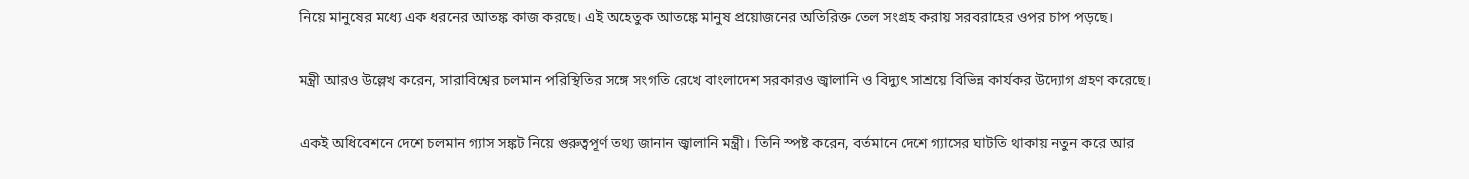নিয়ে মানুষের মধ্যে এক ধরনের আতঙ্ক কাজ করছে। এই অহেতুক আতঙ্কে মানুষ প্রয়োজনের অতিরিক্ত তেল সংগ্রহ করায় সরবরাহের ওপর চাপ পড়ছে।

মন্ত্রী আরও উল্লেখ করেন, সারাবিশ্বের চলমান পরিস্থিতির সঙ্গে সংগতি রেখে বাংলাদেশ সরকারও জ্বালানি ও বিদ্যুৎ সাশ্রয়ে বিভিন্ন কার্যকর উদ্যোগ গ্রহণ করেছে।

একই অধিবেশনে দেশে চলমান গ্যাস সঙ্কট নিয়ে গুরুত্বপূর্ণ তথ্য জানান জ্বালানি মন্ত্রী। তিনি স্পষ্ট করেন, বর্তমানে দেশে গ্যাসের ঘাটতি থাকায় নতুন করে আর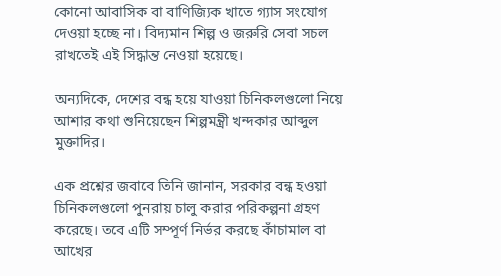কোনো আবাসিক বা বাণিজ্যিক খাতে গ্যাস সংযোগ দেওয়া হচ্ছে না। বিদ্যমান শিল্প ও জরুরি সেবা সচল রাখতেই এই সিদ্ধান্ত নেওয়া হয়েছে।

অন্যদিকে, দেশের বন্ধ হয়ে যাওয়া চিনিকলগুলো নিয়ে আশার কথা শুনিয়েছেন শিল্পমন্ত্রী খন্দকার আব্দুল মুক্তাদির।

এক প্রশ্নের জবাবে তিনি জানান, সরকার বন্ধ হওয়া চিনিকলগুলো পুনরায় চালু করার পরিকল্পনা গ্রহণ করেছে। তবে এটি সম্পূর্ণ নির্ভর করছে কাঁচামাল বা আখের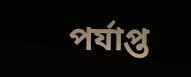পর্যাপ্ত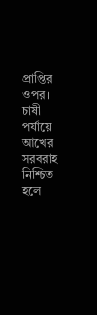প্রাপ্তির ওপর। চাষী পর্যায়ে আখের সরবরাহ নিশ্চিত হলে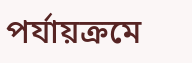পর্যায়ক্রমে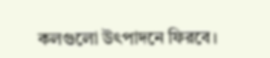কলগুলো উৎপাদনে ফিরবে।